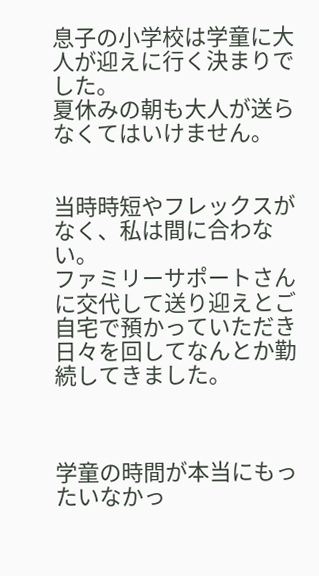息子の小学校は学童に大人が迎えに行く決まりでした。
夏休みの朝も大人が送らなくてはいけません。


当時時短やフレックスがなく、私は間に合わない。
ファミリーサポートさんに交代して送り迎えとご自宅で預かっていただき日々を回してなんとか勤続してきました。



学童の時間が本当にもったいなかっ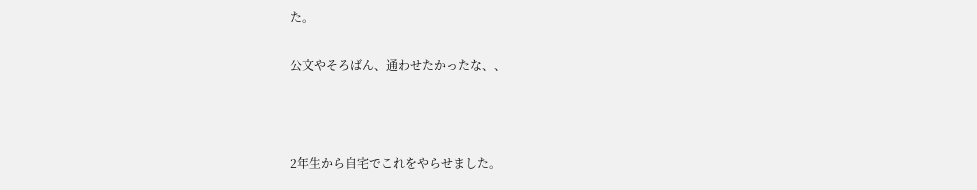た。

公文やそろばん、通わせたかったな、、



2年生から自宅でこれをやらせました。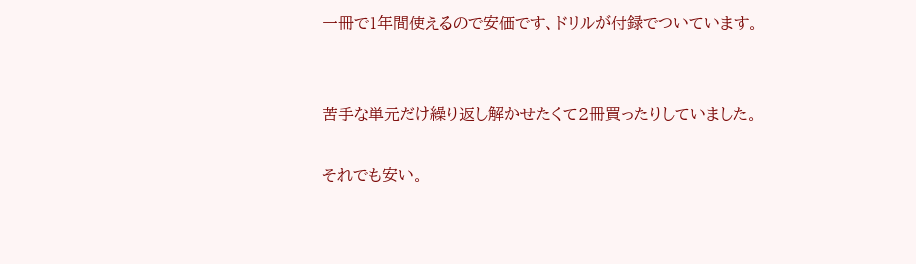一冊で1年間使えるので安価です、ドリルが付録でついています。


苦手な単元だけ繰り返し解かせたくて2冊買ったりしていました。

それでも安い。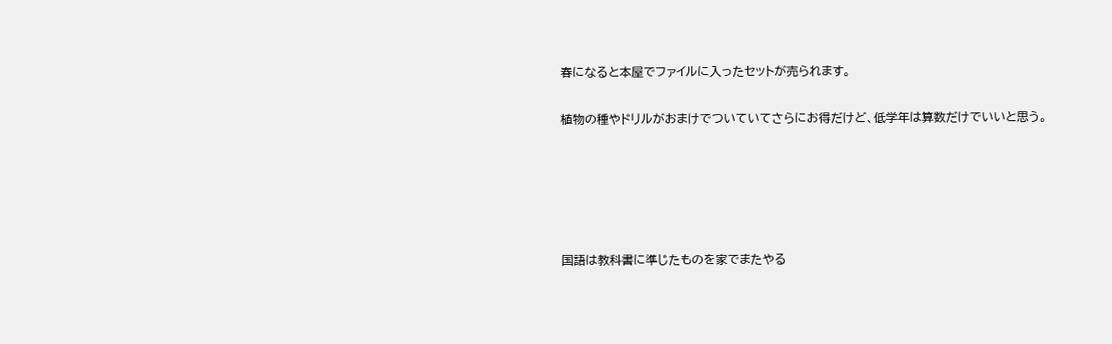春になると本屋でファイルに入ったセットが売られます。

植物の種やドリルがおまけでついていてさらにお得だけど、低学年は算数だけでいいと思う。





国語は教科書に準じたものを家でまたやる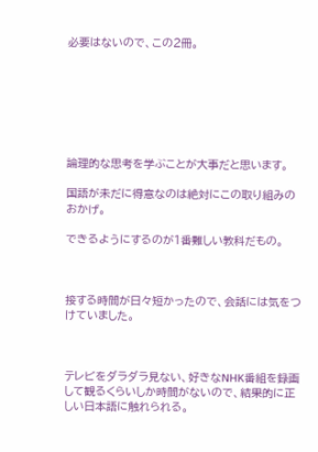必要はないので、この2冊。







論理的な思考を学ぶことが大事だと思います。

国語が未だに得意なのは絶対にこの取り組みのおかげ。

できるようにするのが1番難しい教科だもの。



接する時間が日々短かったので、会話には気をつけていました。



テレビをダラダラ見ない、好きなNHK番組を録画して観るくらいしか時間がないので、結果的に正しい日本語に触れられる。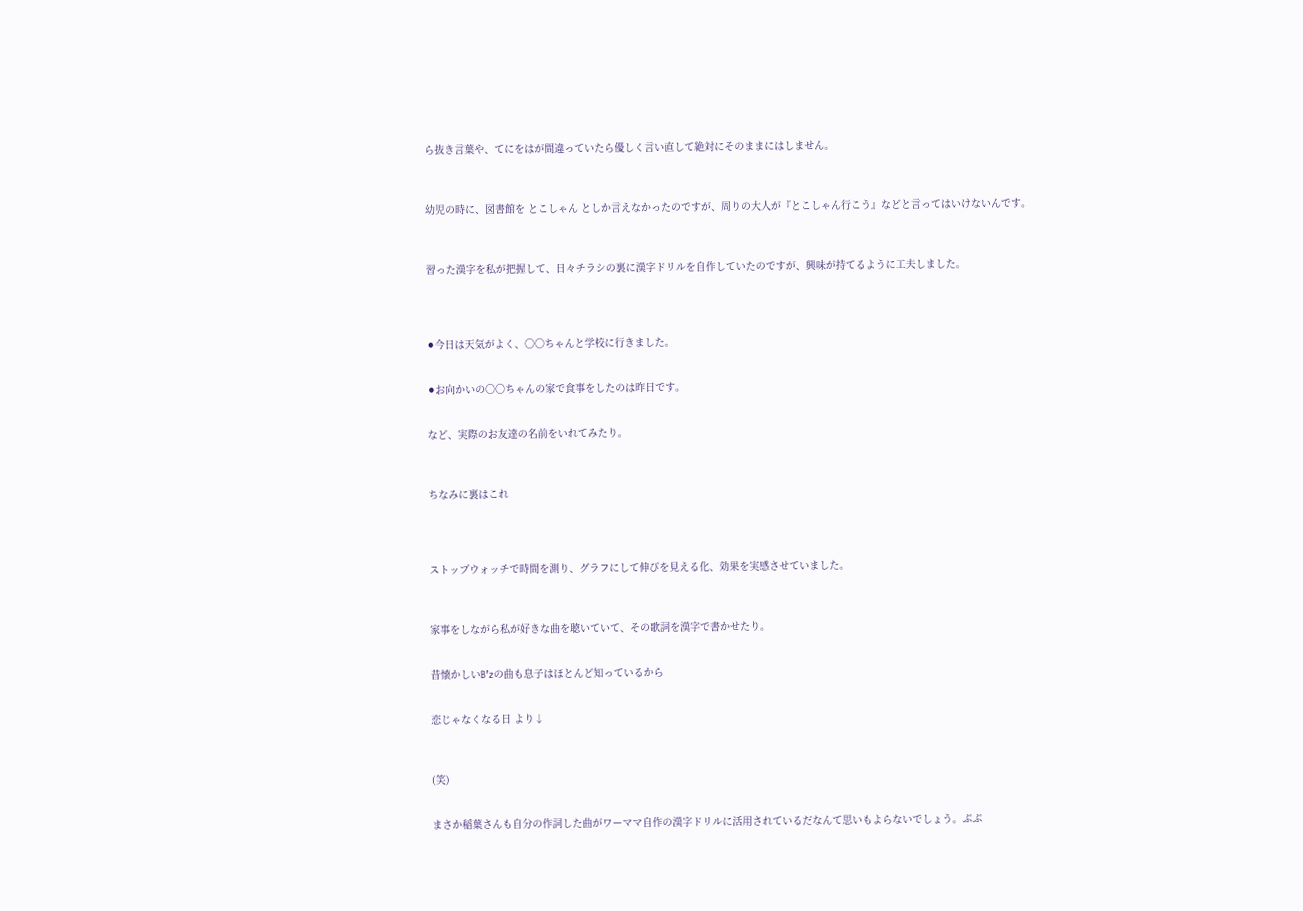ら抜き言葉や、てにをはが間違っていたら優しく言い直して絶対にそのままにはしません。



幼児の時に、図書館を とこしゃん としか言えなかったのですが、周りの大人が『とこしゃん行こう』などと言ってはいけないんです。



習った漢字を私が把握して、日々チラシの裏に漢字ドリルを自作していたのですが、興味が持てるように工夫しました。




⚫今日は天気がよく、〇〇ちゃんと学校に行きました。


⚫お向かいの〇〇ちゃんの家で食事をしたのは昨日です。


など、実際のお友達の名前をいれてみたり。



ちなみに裏はこれ




ストップウォッチで時間を測り、グラフにして伸びを見える化、効果を実感させていました。



家事をしながら私が好きな曲を聴いていて、その歌詞を漢字で書かせたり。


昔懐かしいB’zの曲も息子はほとんど知っているから


恋じゃなくなる日 より↓



(笑)


まさか稲葉さんも自分の作詞した曲がワーママ自作の漢字ドリルに活用されているだなんて思いもよらないでしょう。ぷぷ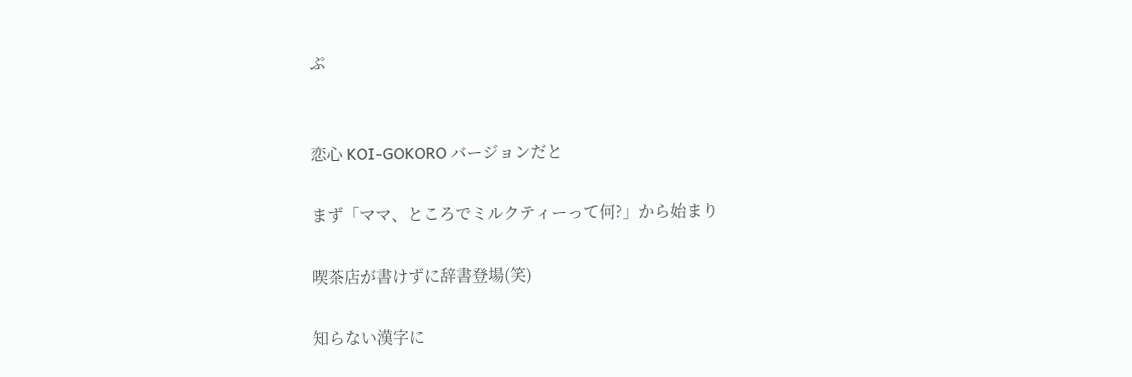ぷ


恋心 KOI-GOKORO バージョンだと

まず「ママ、ところでミルクティーって何?」から始まり

喫茶店が書けずに辞書登場(笑)

知らない漢字に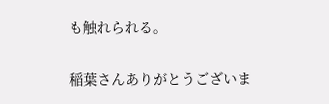も触れられる。

稲葉さんありがとうございま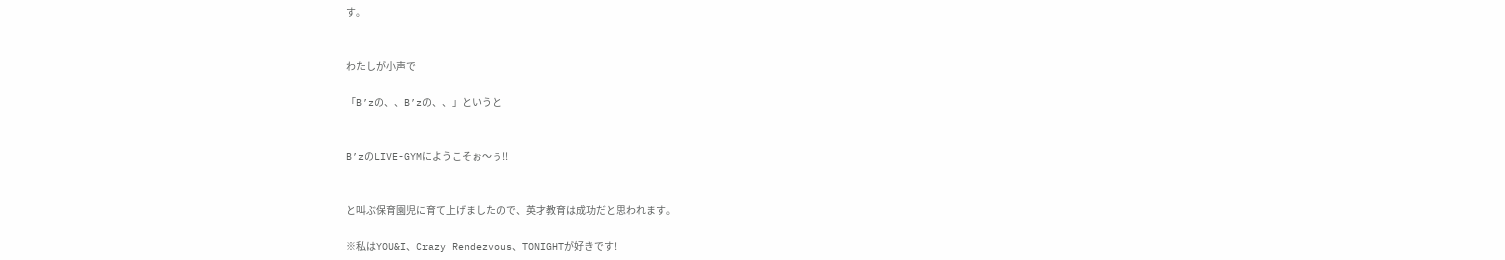す。


わたしが小声で

「B’zの、、B’zの、、」というと


B’zのLIVE-GYMにようこそぉ〜ぅ!!


と叫ぶ保育園児に育て上げましたので、英才教育は成功だと思われます。

※私はYOU&I、Crazy Rendezvous、TONIGHTが好きです!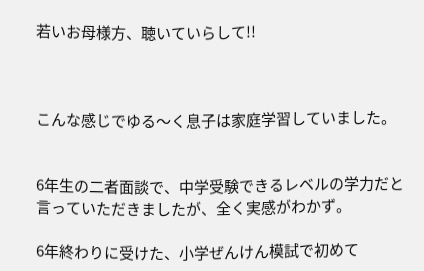若いお母様方、聴いていらして!!



こんな感じでゆる〜く息子は家庭学習していました。


6年生の二者面談で、中学受験できるレベルの学力だと言っていただきましたが、全く実感がわかず。

6年終わりに受けた、小学ぜんけん模試で初めて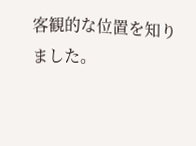客観的な位置を知りました。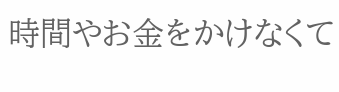時間やお金をかけなくて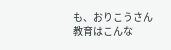も、おりこうさん教育はこんな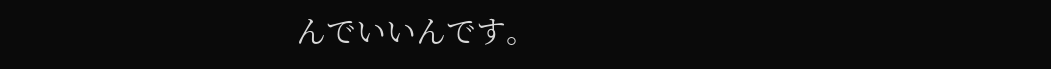んでいいんです。